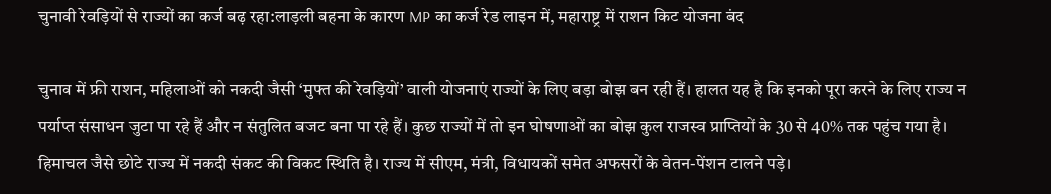चुनावी रेवड़ियों से राज्यों का कर्ज बढ़ रहा:लाड़ली बहना के कारण MP का कर्ज रेड लाइन में, महाराष्ट्र में राशन किट योजना बंद

चुनाव में फ्री राशन, महिलाओं को नकदी जैसी ‘मुफ्त की रेवड़ियों’ वाली योजनाएं राज्यों के लिए बड़ा बोझ बन रही हैं। हालत यह है कि इनको पूरा करने के लिए राज्य न पर्याप्त संसाधन जुटा पा रहे हैं और न संतुलित बजट बना पा रहे हैं। कुछ राज्यों में तो इन घोषणाओं का बोझ कुल राजस्व प्राप्तियों के 30 से 40% तक पहुंच गया है। हिमाचल जैसे छोटे राज्य में नकदी संकट की विकट स्थिति है। राज्य में सीएम, मंत्री, विधायकों समेत अफसरों के वेतन-पेंशन टालने पड़े।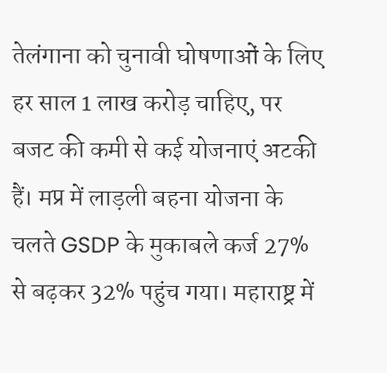तेलंगाना को चुनावी घोषणाओं के लिए हर साल 1 लाख करोड़ चाहिए, पर बजट की कमी से कई योजनाएं अटकी हैं। मप्र में लाड़ली बहना योजना के चलते GSDP के मुकाबले कर्ज 27% से बढ़कर 32% पहुंच गया। महाराष्ट्र में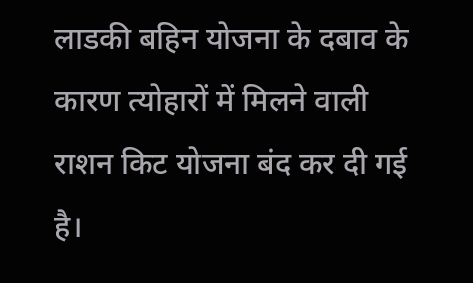लाडकी बहिन योजना के दबाव के कारण त्योहारों में मिलने वाली राशन किट योजना बंद कर दी गई है।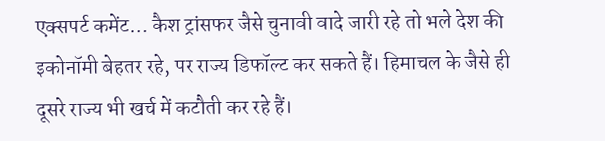एक्सपर्ट कमेंट… कैश ट्रांसफर जैसे चुनावी वादे जारी रहे तो भले देश की इकोनॉमी बेहतर रहे, पर राज्य डिफॉल्ट कर सकते हैं। हिमाचल के जैसे ही दूसरे राज्य भी खर्च में कटौती कर रहे हैं।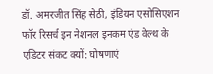डॉ. अमरजीत सिंह सेठी, इंडियन एसोसिएशन फॉर रिसर्च इन नेशनल इनकम एंड वेल्थ के एडिटर संकट क्यों: घोषणाएं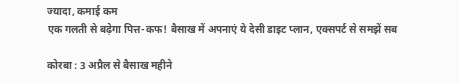ज्यादा, कमाई कम
एक गलती से बढ़ेगा पित्त-कफ! बैसाख में अपनाएं ये देसी डाइट प्लान, एक्सपर्ट से समझें सब

कोरबा : 3 अप्रैल से बैसाख महीने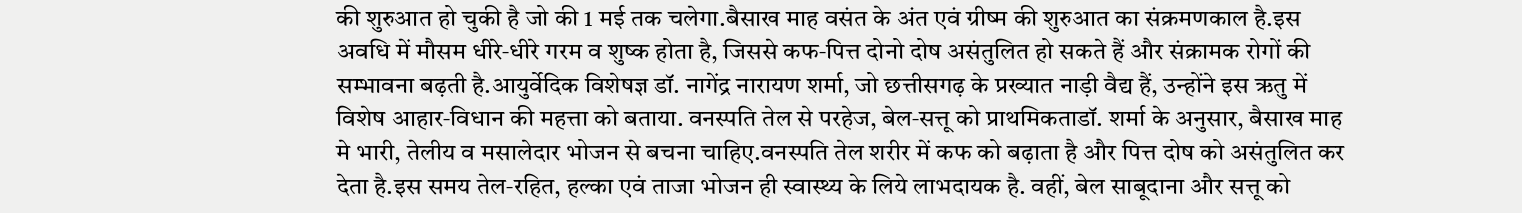की शुरुआत हो चुकी है जो की 1 मई तक चलेगा.बैसाख माह वसंत के अंत एवं ग्रीष्म की शुरुआत का संक्रमणकाल है.इस अवधि में मौसम धीरे‑धीरे गरम व शुष्क होता है, जिससे कफ‑पित्त दोनो दोष असंतुलित हो सकते हैं और संक्रामक रोगों की सम्भावना बढ़ती है.आयुर्वेदिक विशेषज्ञ डॉ. नागेंद्र नारायण शर्मा, जो छत्तीसगढ़ के प्रख्यात नाड़ी वैद्य हैं, उन्होंने इस ऋतु में विशेष आहार‑विधान की महत्ता को बताया. वनस्पति तेल से परहेज, बेल‑सत्तू को प्राथमिकताडॉ. शर्मा के अनुसार, बैसाख माह मे भारी, तेलीय व मसालेदार भोजन से बचना चाहिए.वनस्पति तेल शरीर में कफ को बढ़ाता है और पित्त दोष को असंतुलित कर देता है.इस समय तेल‑रहित, हल्का एवं ताजा भोजन ही स्वास्थ्य के लिये लाभदायक है. वहीं, बेल साबूदाना और सत्तू को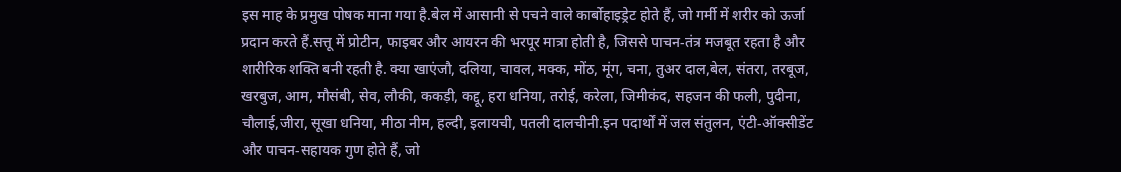इस माह के प्रमुख पोषक माना गया है.बेल में आसानी से पचने वाले कार्बोहाइड्रेट होते हैं, जो गर्मी में शरीर को ऊर्जा प्रदान करते हैं.सत्तू में प्रोटीन, फाइबर और आयरन की भरपूर मात्रा होती है, जिससे पाचन‑तंत्र मजबूत रहता है और शारीरिक शक्ति बनी रहती है. क्या खाएंजौ, दलिया, चावल, मक्क, मोंठ, मूंग, चना, तुअर दाल,बेल, संतरा, तरबूज, खरबुज, आम, मौसंबी, सेव, लौकी, ककड़ी, कद्दू, हरा धनिया, तरोई, करेला, जिमीकंद, सहजन की फली, पुदीना, चौलाई,जीरा, सूखा धनिया, मीठा नीम, हल्दी, इलायची, पतली दालचीनी.इन पदार्थों में जल संतुलन, एंटी‑ऑक्सीडेंट और पाचन‑सहायक गुण होते हैं, जो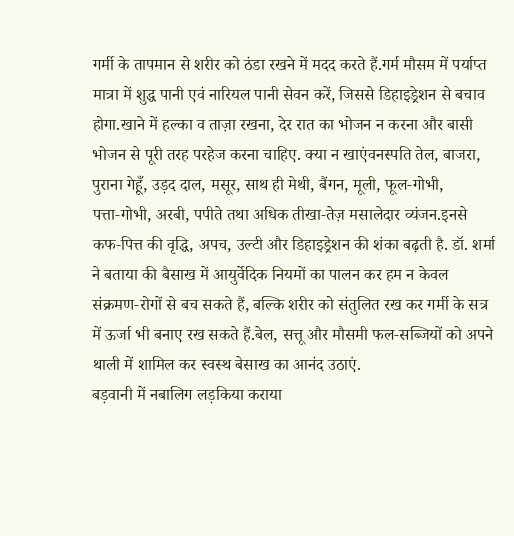गर्मी के तापमान से शरीर को ठंडा रखने में मदद करते हैं.गर्म मौसम में पर्याप्त मात्रा में शुद्ध पानी एवं नारियल पानी सेवन करें, जिससे डिहाइड्रेशन से बचाव होगा.खाने में हल्का व ताज़ा रखना, देर रात का भोजन न करना और बासी भोजन से पूरी तरह परहेज करना चाहिए. क्या न खाएंवनस्पति तेल, बाजरा, पुराना गेहूँ, उड़द दाल, मसूर, साथ ही मेथी, बैंगन, मूली, फूल‑गोभी, पत्ता‑गोभी, अरबी, पपीते तथा अधिक तीखा‑तेज़ मसालेदार व्यंजन.इनसे कफ‑पित्त की वृद्धि, अपच, उल्टी और डिहाइड्रेशन की शंका बढ़ती है. डॉ. शर्मा ने बताया की बैसाख में आयुर्वेदिक नियमों का पालन कर हम न केवल संक्रमण‑रोगों से बच सकते हैं, बल्कि शरीर को संतुलित रख कर गर्मी के सत्र में ऊर्जा भी बनाए रख सकते हैं.बेल, सत्तू और मौसमी फल‑सब्जियों को अपने थाली में शामिल कर स्वस्थ बेसाख का आनंद उठाएं.
बड़वानी में नबालिग लड़किया कराया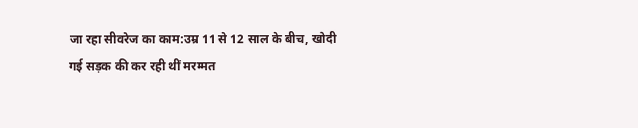जा रहा सीवरेज का काम:उम्र 11 से 12 साल के बीच, खोदी गई सड़क की कर रही थीं मरम्मत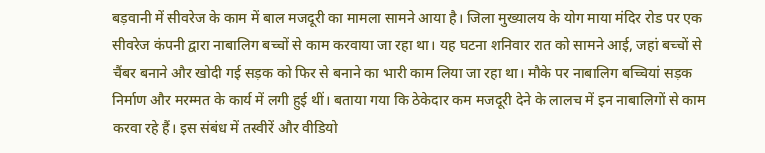बड़वानी में सीवरेज के काम में बाल मजदूरी का मामला सामने आया है। जिला मुख्यालय के योग माया मंदिर रोड पर एक सीवरेज कंपनी द्वारा नाबालिग बच्चों से काम करवाया जा रहा था। यह घटना शनिवार रात को सामने आई, जहां बच्चों से चैंबर बनाने और खोदी गई सड़क को फिर से बनाने का भारी काम लिया जा रहा था। मौके पर नाबालिग बच्चियां सड़क निर्माण और मरम्मत के कार्य में लगी हुई थीं। बताया गया कि ठेकेदार कम मजदूरी देने के लालच में इन नाबालिगों से काम करवा रहे हैं। इस संबंध में तस्वीरें और वीडियो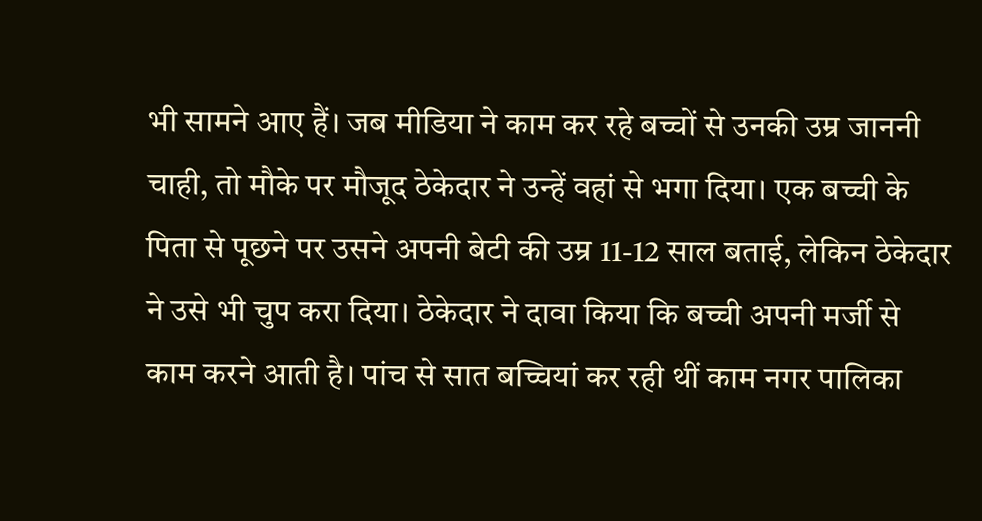भी सामने आए हैं। जब मीडिया ने काम कर रहे बच्चों से उनकी उम्र जाननी चाही, तो मौके पर मौजूद ठेकेदार ने उन्हें वहां से भगा दिया। एक बच्ची के पिता से पूछने पर उसने अपनी बेटी की उम्र 11-12 साल बताई, लेकिन ठेकेदार ने उसे भी चुप करा दिया। ठेकेदार ने दावा किया कि बच्ची अपनी मर्जी से काम करने आती है। पांच से सात बच्चियां कर रही थीं काम नगर पालिका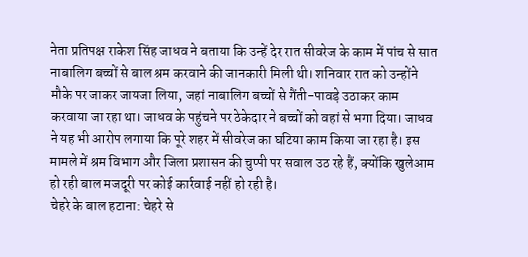नेता प्रतिपक्ष राकेश सिंह जाधव ने बताया कि उन्हें देर रात सीवरेज के काम में पांच से सात नाबालिग बच्चों से बाल श्रम करवाने की जानकारी मिली थी। शनिवार रात को उन्होंने मौके पर जाकर जायजा लिया, जहां नाबालिग बच्चों से गैंती-पावड़े उठाकर काम करवाया जा रहा था। जाधव के पहुंचने पर ठेकेदार ने बच्चों को वहां से भगा दिया। जाधव ने यह भी आरोप लगाया कि पूरे शहर में सीवरेज का घटिया काम किया जा रहा है। इस मामले में श्रम विभाग और जिला प्रशासन की चुप्पी पर सवाल उठ रहे हैं, क्योंकि खुलेआम हो रही बाल मजदूरी पर कोई कार्रवाई नहीं हो रही है।
चेहरे के बाल हटाना: चेहरे से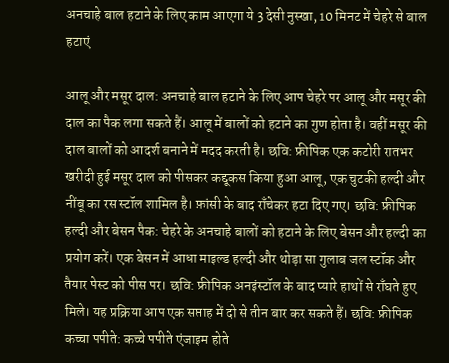अनचाहे बाल हटाने के लिए काम आएगा ये 3 देसी नुस्खा, 10 मिनट में चेहरे से बाल हटाएं

आलू और मसूर दाल: अनचाहे बाल हटाने के लिए आप चेहरे पर आलू और मसूर की दाल का पैक लगा सकते हैं। आलू में बालों को हटाने का गुण होता है। वहीं मसूर की दाल बालों को आदर्श बनाने में मदद करती है। छवि: फ्रीपिक एक कटोरी रातभर खरीदी हुई मसूर दाल को पीसकर कद्दूकस किया हुआ आलू, एक चुटकी हल्दी और नींबू का रस स्टॉल शामिल है। फ़ांसी के बाद राँचेकर हटा दिए गए। छवि: फ्रीपिक हल्दी और बेसन पैक: चेहरे के अनचाहे बालों को हटाने के लिए बेसन और हल्दी का प्रयोग करें। एक बेसन में आधा माइल्ड हल्दी और थोड़ा सा गुलाब जल स्टॉक और तैयार पेस्ट को पीस पर। छवि: फ्रीपिक अनइंस्टॉल के बाद प्यारे हाथों से राँघते हुए मिले। यह प्रक्रिया आप एक सप्ताह में दो से तीन बार कर सकते हैं। छवि: फ्रीपिक कच्चा पपीते: कच्चे पपीते एंजाइम होते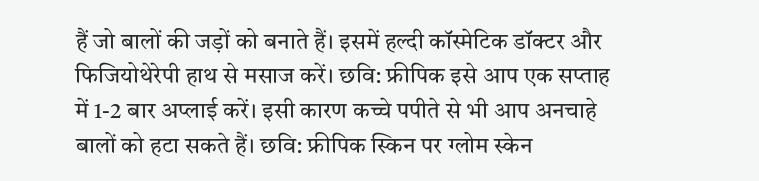हैं जो बालों की जड़ों को बनाते हैं। इसमें हल्दी कॉस्मेटिक डॉक्टर और फिजियोथेरेपी हाथ से मसाज करें। छवि: फ्रीपिक इसे आप एक सप्ताह में 1-2 बार अप्लाई करें। इसी कारण कच्चे पपीते से भी आप अनचाहे बालों को हटा सकते हैं। छवि: फ्रीपिक स्किन पर ग्लोम स्केन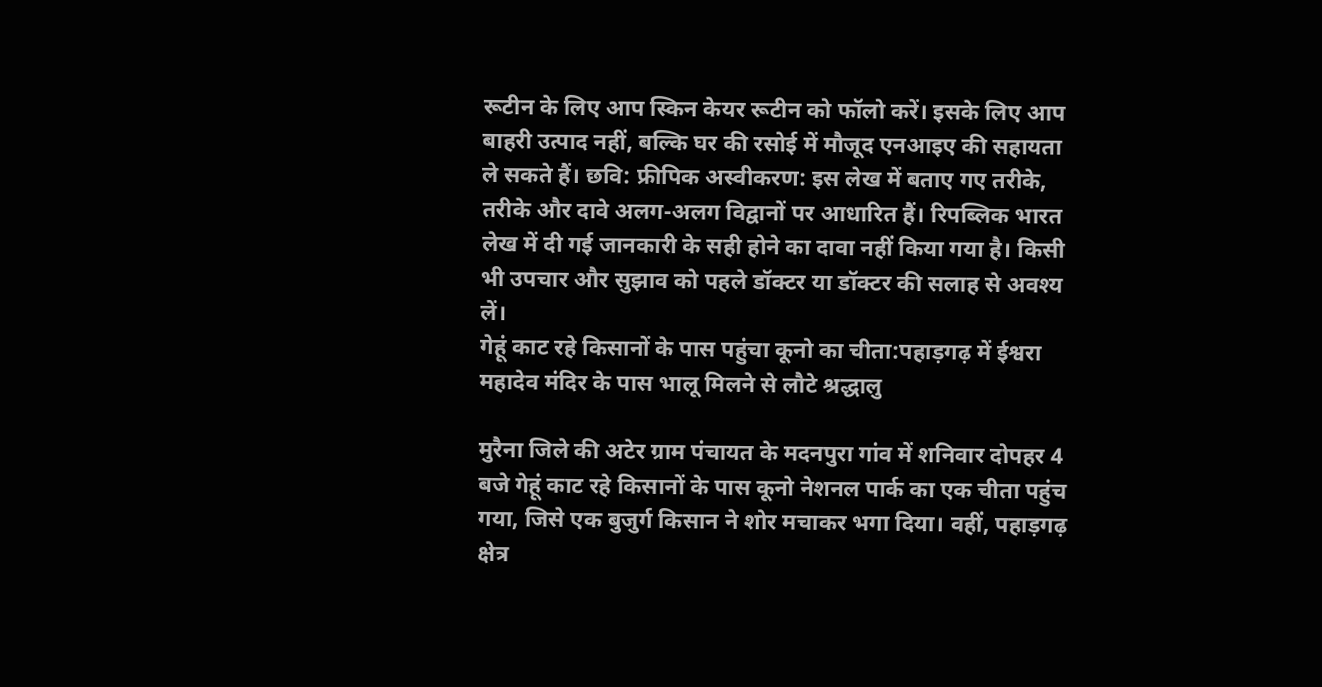रूटीन के लिए आप स्किन केयर रूटीन को फॉलो करें। इसके लिए आप बाहरी उत्पाद नहीं, बल्कि घर की रसोई में मौजूद एनआइए की सहायता ले सकते हैं। छवि: फ्रीपिक अस्वीकरण: इस लेख में बताए गए तरीके, तरीके और दावे अलग-अलग विद्वानों पर आधारित हैं। रिपब्लिक भारत लेख में दी गई जानकारी के सही होने का दावा नहीं किया गया है। किसी भी उपचार और सुझाव को पहले डॉक्टर या डॉक्टर की सलाह से अवश्य लें।
गेहूं काट रहे किसानों के पास पहुंचा कूनो का चीता:पहाड़गढ़ में ईश्वरा महादेव मंदिर के पास भालू मिलने से लौटे श्रद्धालु

मुरैना जिले की अटेर ग्राम पंचायत के मदनपुरा गांव में शनिवार दोपहर 4 बजे गेहूं काट रहे किसानों के पास कूनो नेशनल पार्क का एक चीता पहुंच गया, जिसे एक बुजुर्ग किसान ने शोर मचाकर भगा दिया। वहीं, पहाड़गढ़ क्षेत्र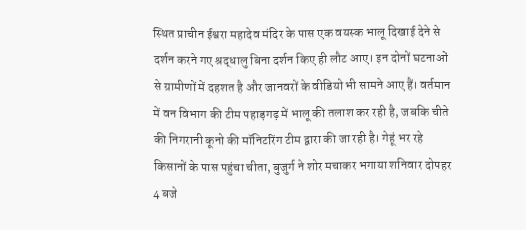स्थित प्राचीन ईश्वरा महादेव मंदिर के पास एक वयस्क भालू दिखाई देने से दर्शन करने गए श्रद्धालु बिना दर्शन किए ही लौट आए। इन दोनों घटनाओं से ग्रामीणों में दहशत है और जानवरों के वीडियो भी सामने आए हैं। वर्तमान में वन विभाग की टीम पहाड़गढ़ में भालू की तलाश कर रही है, जबकि चीते की निगरानी कूनो की मॉनिटरिंग टीम द्वारा की जा रही है। गेहूं भर रहे किसानों के पास पहुंचा चीता, बुजुर्ग ने शोर मचाकर भगाया शनिवार दोपहर 4 बजे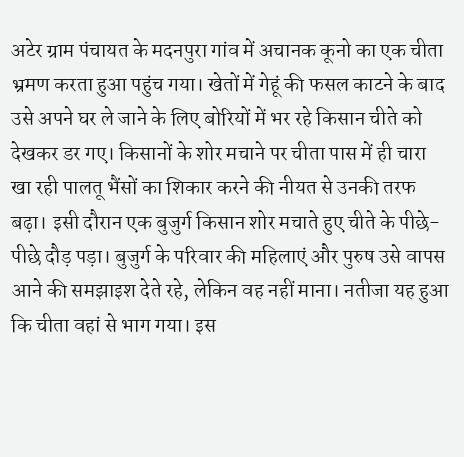अटेर ग्राम पंचायत के मदनपुरा गांव में अचानक कूनो का एक चीता भ्रमण करता हुआ पहुंच गया। खेतों में गेहूं की फसल काटने के बाद उसे अपने घर ले जाने के लिए बोरियों में भर रहे किसान चीते को देखकर डर गए। किसानों के शोर मचाने पर चीता पास में ही चारा खा रही पालतू भैंसों का शिकार करने की नीयत से उनकी तरफ बढ़ा। इसी दौरान एक बुजुर्ग किसान शोर मचाते हुए चीते के पीछे-पीछे दौड़ पड़ा। बुजुर्ग के परिवार की महिलाएं और पुरुष उसे वापस आने की समझाइश देते रहे, लेकिन वह नहीं माना। नतीजा यह हुआ कि चीता वहां से भाग गया। इस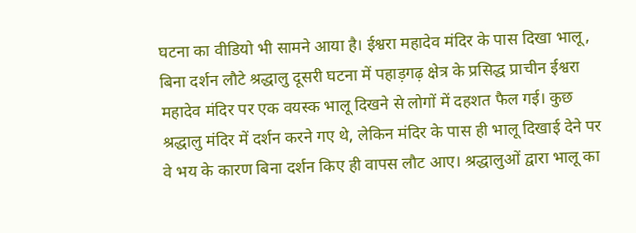घटना का वीडियो भी सामने आया है। ईश्वरा महादेव मंदिर के पास दिखा भालू, बिना दर्शन लौटे श्रद्धालु दूसरी घटना में पहाड़गढ़ क्षेत्र के प्रसिद्ध प्राचीन ईश्वरा महादेव मंदिर पर एक वयस्क भालू दिखने से लोगों में दहशत फैल गई। कुछ श्रद्धालु मंदिर में दर्शन करने गए थे, लेकिन मंदिर के पास ही भालू दिखाई देने पर वे भय के कारण बिना दर्शन किए ही वापस लौट आए। श्रद्धालुओं द्वारा भालू का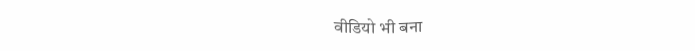वीडियो भी बना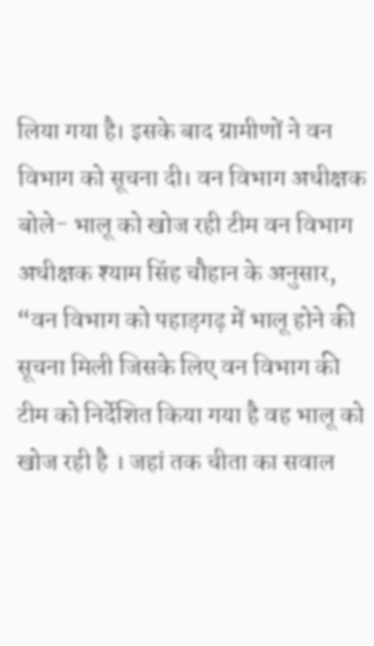लिया गया है। इसके बाद ग्रामीणों ने वन विभाग को सूचना दी। वन विभाग अधीक्षक बोले- भालू को खोज रही टीम वन विभाग अधीक्षक श्याम सिंह चौहान के अनुसार, “वन विभाग को पहाड़गढ़ में भालू होने की सूचना मिली जिसके लिए वन विभाग की टीम को निर्देशित किया गया है वह भालू को खोज रही है । जहां तक चीता का सवाल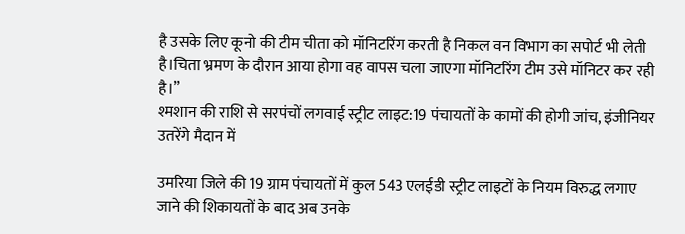है उसके लिए कूनो की टीम चीता को मॉनिटरिंग करती है निकल वन विभाग का सपोर्ट भी लेती है।चिता भ्रमण के दौरान आया होगा वह वापस चला जाएगा मॉनिटरिंग टीम उसे मॉनिटर कर रही है।”
श्मशान की राशि से सरपंचों लगवाई स्ट्रीट लाइट:19 पंचायतों के कामों की होगी जांच, इंजीनियर उतरेंगे मैदान में

उमरिया जिले की 19 ग्राम पंचायतों में कुल 543 एलईडी स्ट्रीट लाइटों के नियम विरुद्ध लगाए जाने की शिकायतों के बाद अब उनके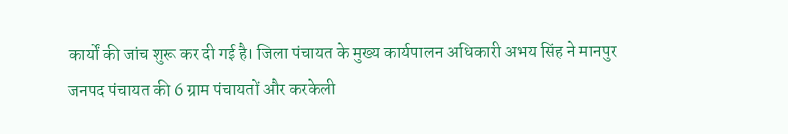कार्यों की जांच शुरू कर दी गई है। जिला पंचायत के मुख्य कार्यपालन अधिकारी अभय सिंह ने मानपुर जनपद पंचायत की 6 ग्राम पंचायतों और करकेली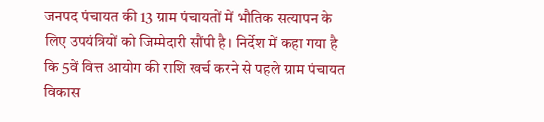जनपद पंचायत की 13 ग्राम पंचायतों में भौतिक सत्यापन के लिए उपयंत्रियों को जिम्मेदारी सौंपी है। निर्देश में कहा गया है कि 5वें वित्त आयोग की राशि खर्च करने से पहले ग्राम पंचायत विकास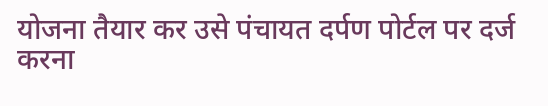योजना तैयार कर उसे पंचायत दर्पण पोर्टल पर दर्ज करना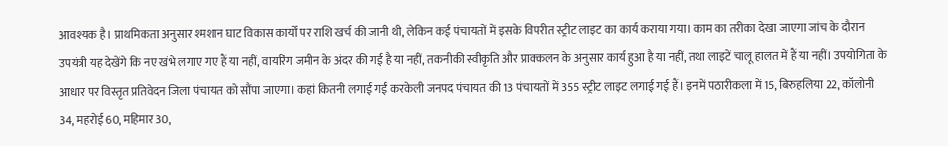आवश्यक है। प्राथमिकता अनुसार श्मशान घाट विकास कार्यों पर राशि खर्च की जानी थी, लेकिन कई पंचायतों में इसके विपरीत स्ट्रीट लाइट का कार्य कराया गया। काम का तरीका देखा जाएगा जांच के दौरान उपयंत्री यह देखेंगे कि नए खंभे लगाए गए हैं या नहीं, वायरिंग जमीन के अंदर की गई है या नहीं, तकनीकी स्वीकृति और प्राक्कलन के अनुसार कार्य हुआ है या नहीं, तथा लाइटें चालू हालत में हैं या नहीं। उपयोगिता के आधार पर विस्तृत प्रतिवेदन जिला पंचायत को सौंपा जाएगा। कहां कितनी लगाई गईं करकेली जनपद पंचायत की 13 पंचायतों में 355 स्ट्रीट लाइट लगाई गई हैं। इनमें पठारीकला में 15, बिरुहलिया 22, कॉलोनी 34, महरोई 60, महिमार 30,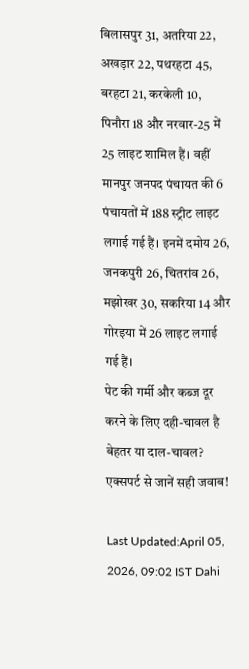बिलासपुर 31, अतरिया 22, अखड़ार 22, पथरहटा 45, बरहटा 21, करकेली 10, पिनौरा 18 और नरवार-25 में 25 लाइट शामिल हैं। वहीं मानपुर जनपद पंचायत की 6 पंचायतों में 188 स्ट्रीट लाइट लगाई गई हैं। इनमें दमोय 26, जनकपुरी 26, चितरांव 26, मझोखर 30, सकरिया 14 और गोरइया में 26 लाइट लगाई गई हैं।
पेट की गर्मी और कब्ज दूर करने के लिए दही-चावल है बेहतर या दाल-चावल? एक्सपर्ट से जानें सही जवाब!

Last Updated:April 05, 2026, 09:02 IST Dahi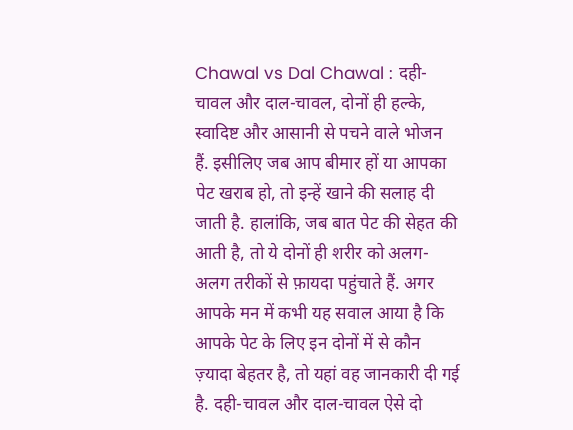Chawal vs Dal Chawal : दही-चावल और दाल-चावल, दोनों ही हल्के, स्वादिष्ट और आसानी से पचने वाले भोजन हैं. इसीलिए जब आप बीमार हों या आपका पेट खराब हो, तो इन्हें खाने की सलाह दी जाती है. हालांकि, जब बात पेट की सेहत की आती है, तो ये दोनों ही शरीर को अलग-अलग तरीकों से फ़ायदा पहुंचाते हैं. अगर आपके मन में कभी यह सवाल आया है कि आपके पेट के लिए इन दोनों में से कौन ज़्यादा बेहतर है, तो यहां वह जानकारी दी गई है. दही-चावल और दाल-चावल ऐसे दो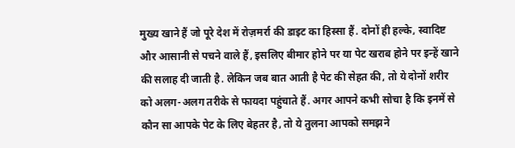मुख्य खाने हैं जो पूरे देश में रोज़मर्रा की डाइट का हिस्सा हैं. दोनों ही हल्के, स्वादिष्ट और आसानी से पचने वाले हैं, इसलिए बीमार होने पर या पेट खराब होने पर इन्हें खाने की सलाह दी जाती है. लेकिन जब बात आती है पेट की सेहत की, तो ये दोनों शरीर को अलग-अलग तरीके से फायदा पहुंचाते हैं. अगर आपने कभी सोचा है कि इनमें से कौन सा आपके पेट के लिए बेहतर है, तो ये तुलना आपको समझने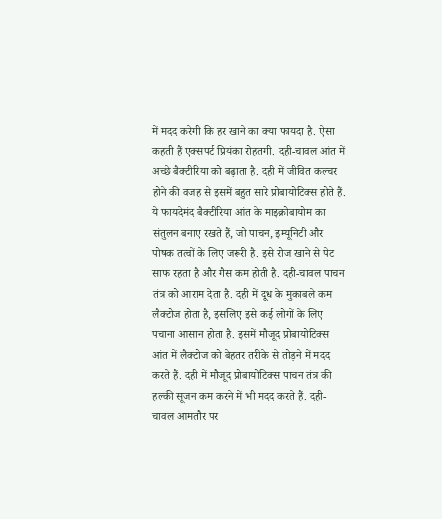में मदद करेगी कि हर खाने का क्या फायदा है. ऐसा कहती हैं एक्सपर्ट प्रियंका रोहतगी. दही-चावल आंत में अच्छे बैक्टीरिया को बढ़ाता है. दही में जीवित कल्चर होने की वजह से इसमें बहुत सारे प्रोबायोटिक्स होते हैं. ये फायदेमंद बैक्टीरिया आंत के माइक्रोबायोम का संतुलन बनाए रखते हैं, जो पाचन, इम्यूनिटी और पोषक तत्वों के लिए जरूरी है. इसे रोज खाने से पेट साफ रहता है और गैस कम होती है. दही-चावल पाचन तंत्र को आराम देता है. दही में दूध के मुकाबले कम लैक्टोज होता है, इसलिए इसे कई लोगों के लिए पचाना आसान होता है. इसमें मौजूद प्रोबायोटिक्स आंत में लैक्टोज को बेहतर तरीके से तोड़ने में मदद करते हैं. दही में मौजूद प्रोबायोटिक्स पाचन तंत्र की हल्की सूजन कम करने में भी मदद करते हैं. दही-चावल आमतौर पर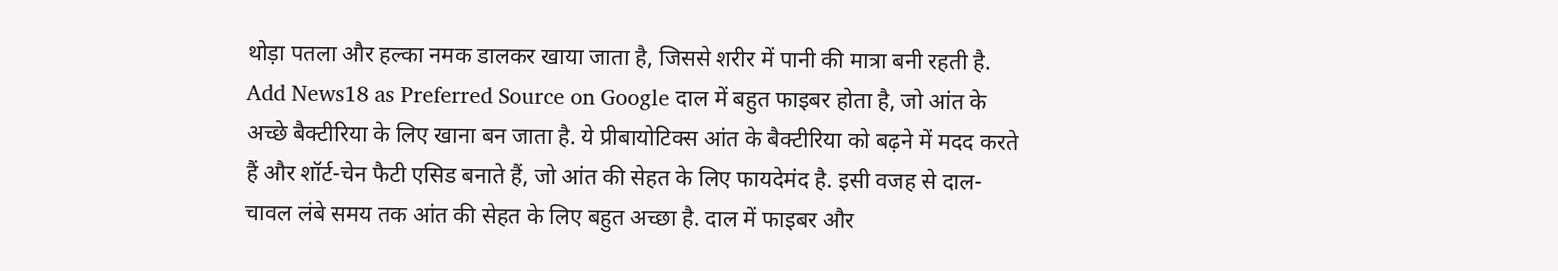थोड़ा पतला और हल्का नमक डालकर खाया जाता है, जिससे शरीर में पानी की मात्रा बनी रहती है. Add News18 as Preferred Source on Google दाल में बहुत फाइबर होता है, जो आंत के अच्छे बैक्टीरिया के लिए खाना बन जाता है. ये प्रीबायोटिक्स आंत के बैक्टीरिया को बढ़ने में मदद करते हैं और शॉर्ट-चेन फैटी एसिड बनाते हैं, जो आंत की सेहत के लिए फायदेमंद है. इसी वजह से दाल-चावल लंबे समय तक आंत की सेहत के लिए बहुत अच्छा है. दाल में फाइबर और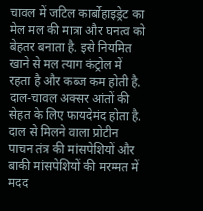चावल में जटिल कार्बोहाइड्रेट का मेल मल की मात्रा और घनत्व को बेहतर बनाता है. इसे नियमित खाने से मल त्याग कंट्रोल में रहता है और कब्ज कम होती है. दाल-चावल अक्सर आंतों की सेहत के लिए फायदेमंद होता है. दाल से मिलने वाला प्रोटीन पाचन तंत्र की मांसपेशियों और बाकी मांसपेशियों की मरम्मत में मदद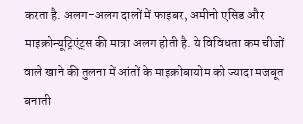करता है. अलग-अलग दालों में फाइबर, अमीनो एसिड और माइक्रोन्यूट्रिएंट्स की मात्रा अलग होती है. ये विविधता कम चीजों वाले खाने की तुलना में आंतों के माइक्रोबायोम को ज्यादा मजबूत बनाती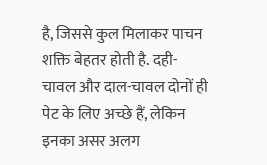है, जिससे कुल मिलाकर पाचन शक्ति बेहतर होती है. दही-चावल और दाल-चावल दोनों ही पेट के लिए अच्छे हैं, लेकिन इनका असर अलग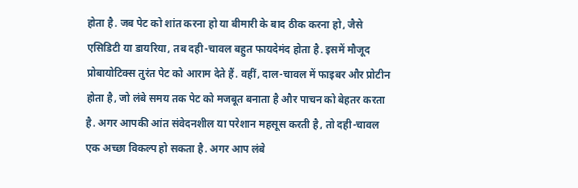होता है. जब पेट को शांत करना हो या बीमारी के बाद ठीक करना हो, जैसे एसिडिटी या डायरिया, तब दही-चावल बहुत फायदेमंद होता है. इसमें मौजूद प्रोबायोटिक्स तुरंत पेट को आराम देते हैं. वहीं, दाल-चावल में फाइबर और प्रोटीन होता है, जो लंबे समय तक पेट को मजबूत बनाता है और पाचन को बेहतर करता है. अगर आपकी आंत संवेदनशील या परेशान महसूस करती है, तो दही-चावल एक अच्छा विकल्प हो सकता है. अगर आप लंबे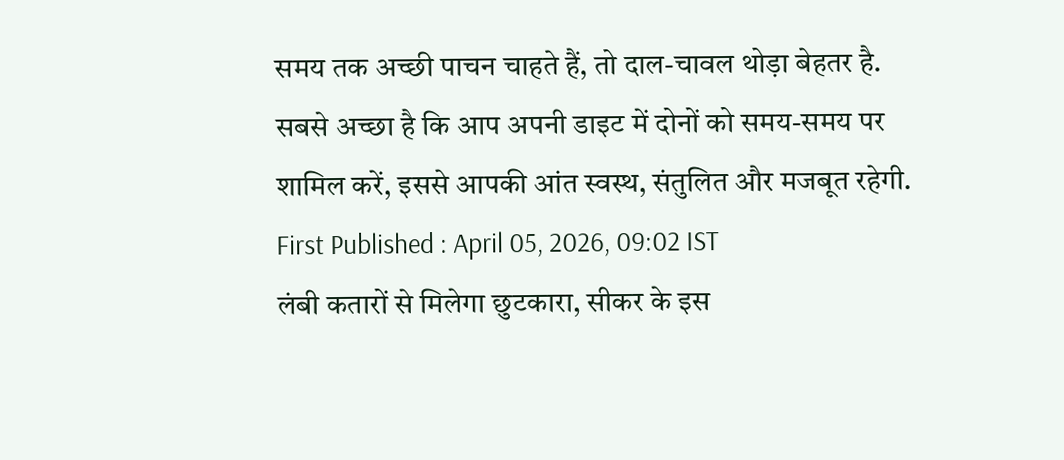समय तक अच्छी पाचन चाहते हैं, तो दाल-चावल थोड़ा बेहतर है. सबसे अच्छा है कि आप अपनी डाइट में दोनों को समय-समय पर शामिल करें, इससे आपकी आंत स्वस्थ, संतुलित और मजबूत रहेगी. First Published : April 05, 2026, 09:02 IST
लंबी कतारों से मिलेगा छुटकारा, सीकर के इस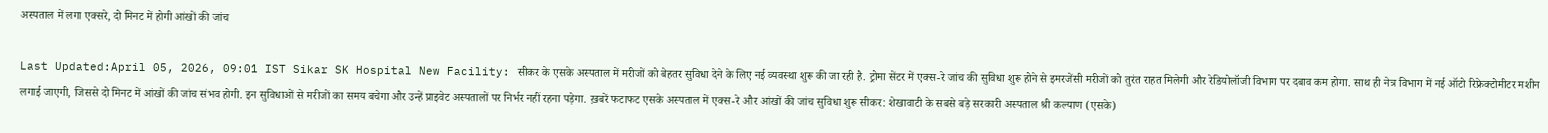अस्पताल में लगा एक्सरे, दो मिनट में होगी आंखों की जांच

Last Updated:April 05, 2026, 09:01 IST Sikar SK Hospital New Facility: सीकर के एसके अस्पताल में मरीजों को बेहतर सुविधा देने के लिए नई व्यवस्था शुरू की जा रही है. ट्रोमा सेंटर में एक्स-रे जांच की सुविधा शुरू होने से इमरजेंसी मरीजों को तुरंत राहत मिलेगी और रेडियोलॉजी विभाग पर दबाव कम होगा. साथ ही नेत्र विभाग में नई ऑटो रिफ्रेक्टोमीटर मशीन लगाई जाएगी, जिससे दो मिनट में आंखों की जांच संभव होगी. इन सुविधाओं से मरीजों का समय बचेगा और उन्हें प्राइवेट अस्पतालों पर निर्भर नहीं रहना पड़ेगा. ख़बरें फटाफट एसके अस्पताल में एक्स-रे और आंखों की जांच सुविधा शुरू सीकर: शेखावाटी के सबसे बड़े सरकारी अस्पताल श्री कल्याण (एसके)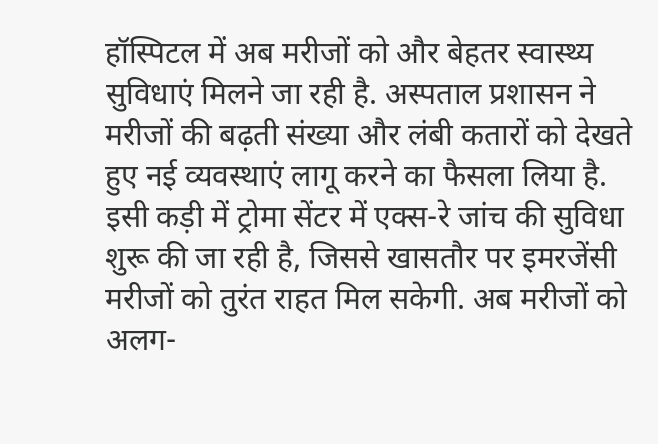हॉस्पिटल में अब मरीजों को और बेहतर स्वास्थ्य सुविधाएं मिलने जा रही है. अस्पताल प्रशासन ने मरीजों की बढ़ती संख्या और लंबी कतारों को देखते हुए नई व्यवस्थाएं लागू करने का फैसला लिया है. इसी कड़ी में ट्रोमा सेंटर में एक्स-रे जांच की सुविधा शुरू की जा रही है, जिससे खासतौर पर इमरजेंसी मरीजों को तुरंत राहत मिल सकेगी. अब मरीजों को अलग-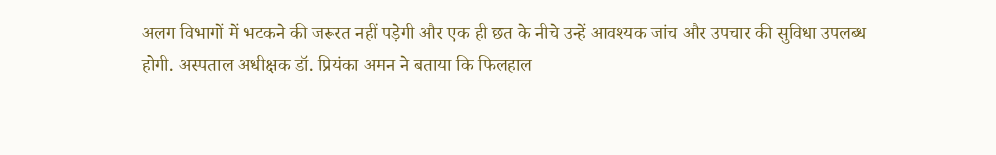अलग विभागों में भटकने की जरूरत नहीं पड़ेगी और एक ही छत के नीचे उन्हें आवश्यक जांच और उपचार की सुविधा उपलब्ध होगी. अस्पताल अधीक्षक डॉ. प्रियंका अमन ने बताया कि फिलहाल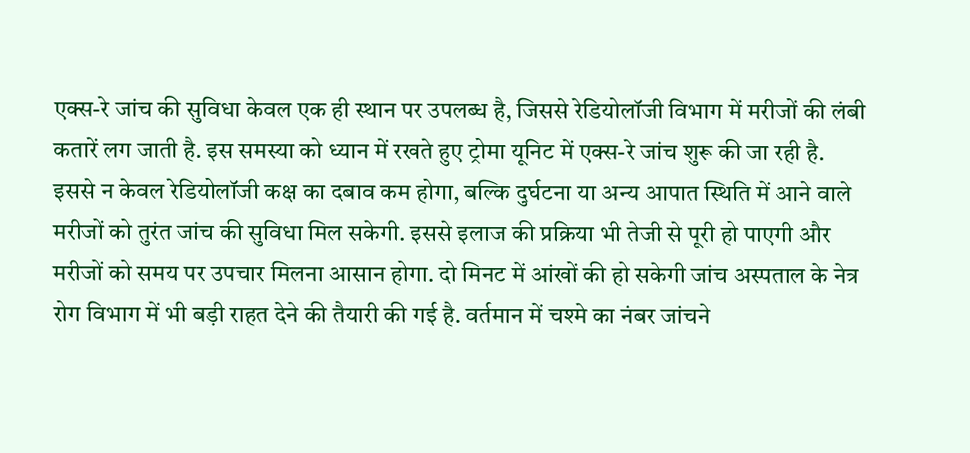एक्स-रे जांच की सुविधा केवल एक ही स्थान पर उपलब्ध है, जिससे रेडियोलॉजी विभाग में मरीजों की लंबी कतारें लग जाती है. इस समस्या को ध्यान में रखते हुए ट्रोमा यूनिट में एक्स-रे जांच शुरू की जा रही है. इससे न केवल रेडियोलॉजी कक्ष का दबाव कम होगा, बल्कि दुर्घटना या अन्य आपात स्थिति में आने वाले मरीजों को तुरंत जांच की सुविधा मिल सकेगी. इससे इलाज की प्रक्रिया भी तेजी से पूरी हो पाएगी और मरीजों को समय पर उपचार मिलना आसान होगा. दो मिनट में आंखों की हो सकेगी जांच अस्पताल के नेत्र रोग विभाग में भी बड़ी राहत देने की तैयारी की गई है. वर्तमान में चश्मे का नंबर जांचने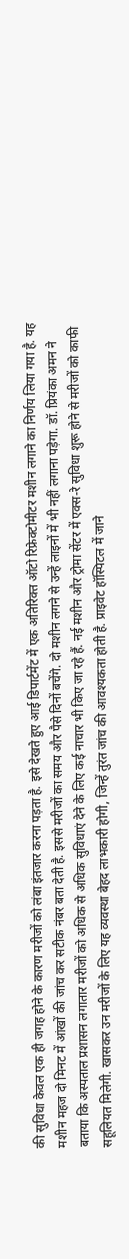की सुविधा केवल एक ही जगह होने के कारण मरीजों को लंबा इंतजार करना पड़ता है. इसे देखते हुए आई डिपार्टमेंट में एक अतिरिक्त ऑटो रिफ्रेक्टोमीटर मशीन लगाने का निर्णय लिया गया है. यह मशीन महज दो मिनट में आंखों की जांच कर सटीक नंबर बता देती है. इससे मरीजों का समय और पैसे दिनों बचेंगे. दो मशीन लगने से उन्हें लाइनों में भी नहीं लगाना पड़ेगा. डॉ. प्रियंका अमन ने बताया कि अस्पताल प्रशासन लगातार मरीजों को अधिक से अधिक सुविधाएं देने के लिए कई नाचार भी किए जा रहे हैं. नई मशीन और ट्रोमा सेंटर में एक्स-रे सुविधा शुरू होने से मरीजों को काफी सहूलियत मिलेगी. खासकर उन मरीजों के लिए यह व्यवस्था बेहद लाभकारी होगी, जिन्हें तुरंत जांच की आवश्यकता होती है. प्राइवेट हॉस्पिटल में जाने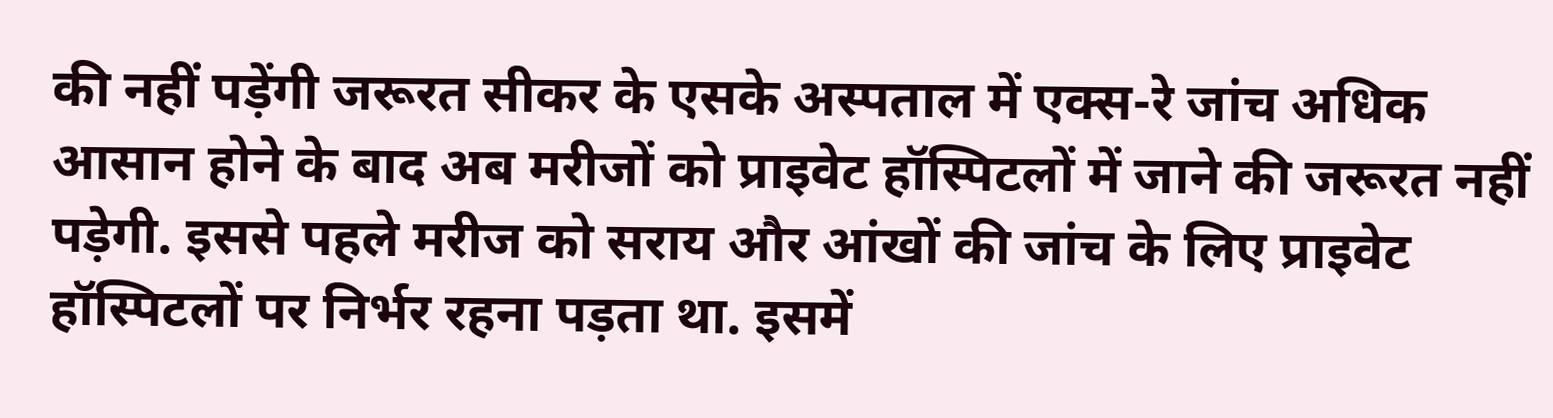की नहीं पड़ेंगी जरूरत सीकर के एसके अस्पताल में एक्स-रे जांच अधिक आसान होने के बाद अब मरीजों को प्राइवेट हॉस्पिटलों में जाने की जरूरत नहीं पड़ेगी. इससे पहले मरीज को सराय और आंखों की जांच के लिए प्राइवेट हॉस्पिटलों पर निर्भर रहना पड़ता था. इसमें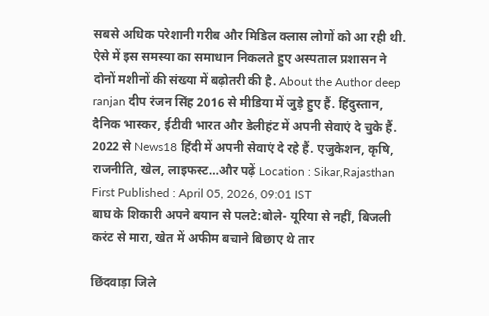सबसे अधिक परेशानी गरीब और मिडिल क्लास लोगों को आ रही थी. ऐसे में इस समस्या का समाधान निकलते हुए अस्पताल प्रशासन ने दोनों मशीनों की संख्या में बढ़ोतरी की है. About the Author deep ranjan दीप रंजन सिंह 2016 से मीडिया में जुड़े हुए हैं. हिंदुस्तान, दैनिक भास्कर, ईटीवी भारत और डेलीहंट में अपनी सेवाएं दे चुके हैं. 2022 से News18 हिंदी में अपनी सेवाएं दे रहे हैं. एजुकेशन, कृषि, राजनीति, खेल, लाइफस्ट…और पढ़ें Location : Sikar,Rajasthan First Published : April 05, 2026, 09:01 IST
बाघ के शिकारी अपने बयान से पलटे:बोले- यूरिया से नहीं, बिजली करंट से मारा, खेत में अफीम बचाने बिछाए थे तार

छिंदवाड़ा जिले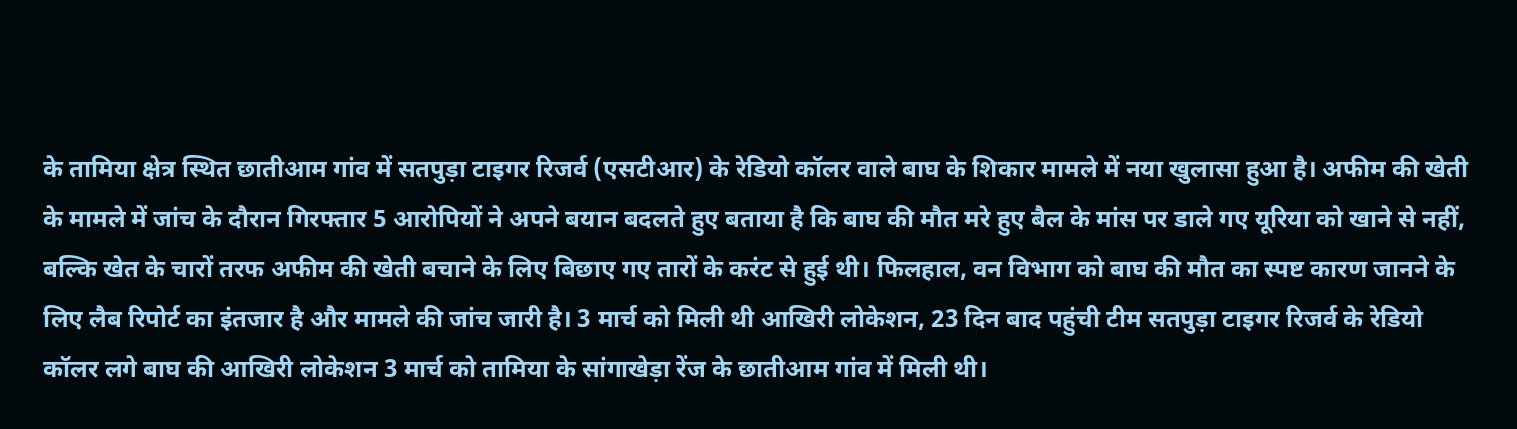के तामिया क्षेत्र स्थित छातीआम गांव में सतपुड़ा टाइगर रिजर्व (एसटीआर) के रेडियो कॉलर वाले बाघ के शिकार मामले में नया खुलासा हुआ है। अफीम की खेती के मामले में जांच के दौरान गिरफ्तार 5 आरोपियों ने अपने बयान बदलते हुए बताया है कि बाघ की मौत मरे हुए बैल के मांस पर डाले गए यूरिया को खाने से नहीं, बल्कि खेत के चारों तरफ अफीम की खेती बचाने के लिए बिछाए गए तारों के करंट से हुई थी। फिलहाल, वन विभाग को बाघ की मौत का स्पष्ट कारण जानने के लिए लैब रिपोर्ट का इंतजार है और मामले की जांच जारी है। 3 मार्च को मिली थी आखिरी लोकेशन, 23 दिन बाद पहुंची टीम सतपुड़ा टाइगर रिजर्व के रेडियो कॉलर लगे बाघ की आखिरी लोकेशन 3 मार्च को तामिया के सांगाखेड़ा रेंज के छातीआम गांव में मिली थी।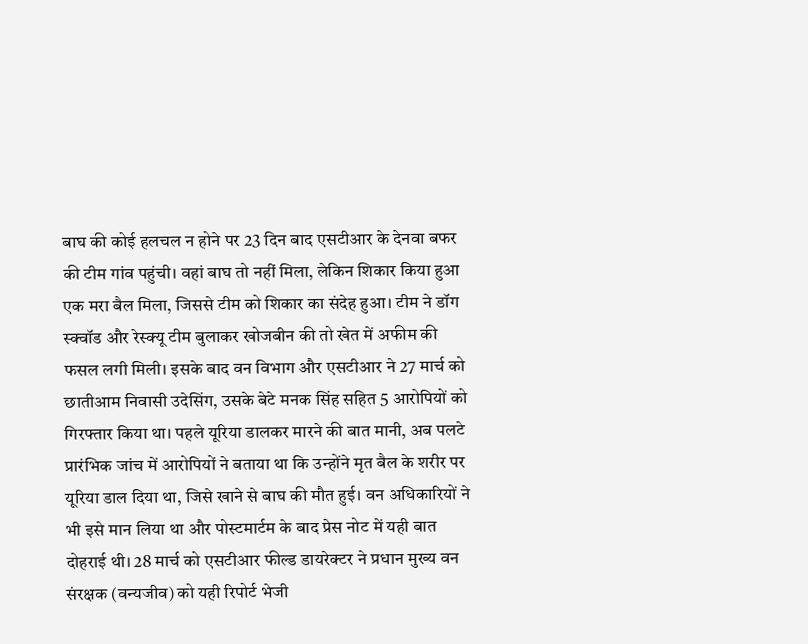बाघ की कोई हलचल न होने पर 23 दिन बाद एसटीआर के देनवा बफर की टीम गांव पहुंची। वहां बाघ तो नहीं मिला, लेकिन शिकार किया हुआ एक मरा बैल मिला, जिससे टीम को शिकार का संदेह हुआ। टीम ने डॉग स्क्वॉड और रेस्क्यू टीम बुलाकर खोजबीन की तो खेत में अफीम की फसल लगी मिली। इसके बाद वन विभाग और एसटीआर ने 27 मार्च को छातीआम निवासी उदेसिंग, उसके बेटे मनक सिंह सहित 5 आरोपियों को गिरफ्तार किया था। पहले यूरिया डालकर मारने की बात मानी, अब पलटे प्रारंभिक जांच में आरोपियों ने बताया था कि उन्होंने मृत बैल के शरीर पर यूरिया डाल दिया था, जिसे खाने से बाघ की मौत हुई। वन अधिकारियों ने भी इसे मान लिया था और पोस्टमार्टम के बाद प्रेस नोट में यही बात दोहराई थी। 28 मार्च को एसटीआर फील्ड डायरेक्टर ने प्रधान मुख्य वन संरक्षक (वन्यजीव) को यही रिपोर्ट भेजी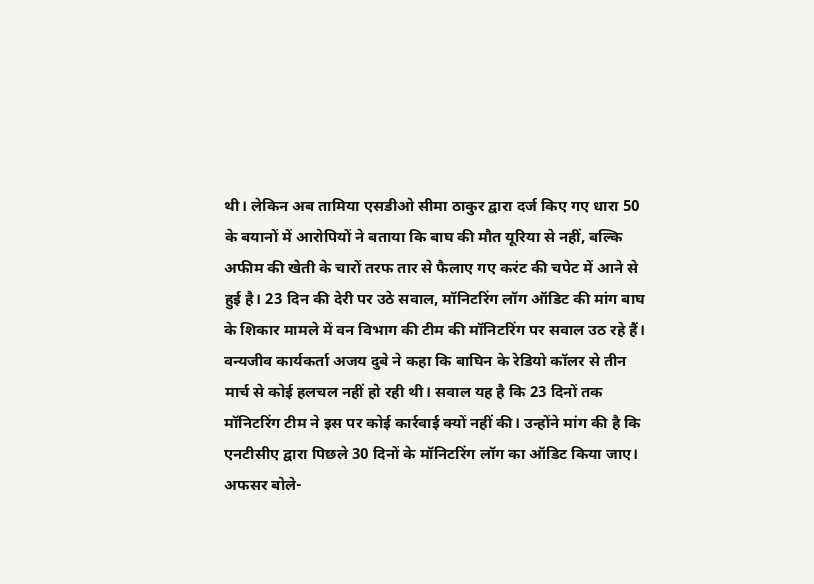थी। लेकिन अब तामिया एसडीओ सीमा ठाकुर द्वारा दर्ज किए गए धारा 50 के बयानों में आरोपियों ने बताया कि बाघ की मौत यूरिया से नहीं, बल्कि अफीम की खेती के चारों तरफ तार से फैलाए गए करंट की चपेट में आने से हुई है। 23 दिन की देरी पर उठे सवाल, मॉनिटरिंग लॉग ऑडिट की मांग बाघ के शिकार मामले में वन विभाग की टीम की मॉनिटरिंग पर सवाल उठ रहे हैं। वन्यजीव कार्यकर्ता अजय दुबे ने कहा कि बाघिन के रेडियो कॉलर से तीन मार्च से कोई हलचल नहीं हो रही थी। सवाल यह है कि 23 दिनों तक मॉनिटरिंग टीम ने इस पर कोई कार्रवाई क्यों नहीं की। उन्होंने मांग की है कि एनटीसीए द्वारा पिछले 30 दिनों के मॉनिटरिंग लॉग का ऑडिट किया जाए। अफसर बोले-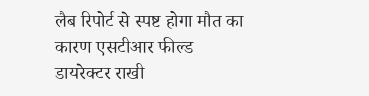लैब रिपोर्ट से स्पष्ट होगा मौत का कारण एसटीआर फील्ड डायरेक्टर राखी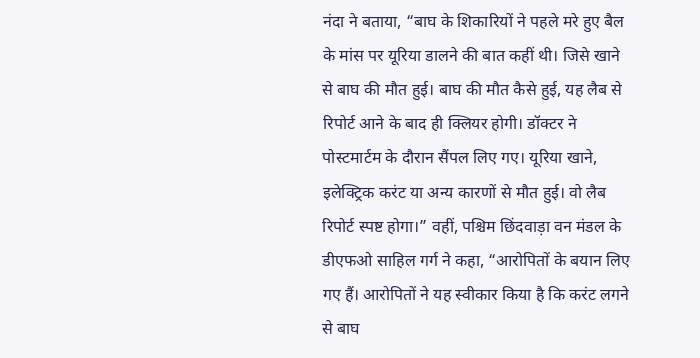नंदा ने बताया, “बाघ के शिकारियों ने पहले मरे हुए बैल के मांस पर यूरिया डालने की बात कहीं थी। जिसे खाने से बाघ की मौत हुई। बाघ की मौत कैसे हुई, यह लैब से रिपोर्ट आने के बाद ही क्लियर होगी। डॉक्टर ने पोस्टमार्टम के दौरान सैंपल लिए गए। यूरिया खाने, इलेक्ट्रिक करंट या अन्य कारणों से मौत हुई। वो लैब रिपोर्ट स्पष्ट होगा।” वहीं, पश्चिम छिंदवाड़ा वन मंडल के डीएफओ साहिल गर्ग ने कहा, “आरोपितों के बयान लिए गए हैं। आरोपितों ने यह स्वीकार किया है कि करंट लगने से बाघ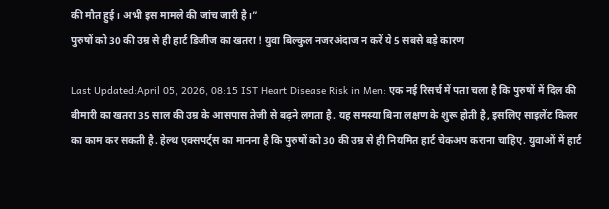की मौत हुई। अभी इस मामले की जांच जारी है।”
पुरुषों को 30 की उम्र से ही हार्ट डिजीज का खतरा ! युवा बिल्कुल नजरअंदाज न करें ये 5 सबसे बड़े कारण

Last Updated:April 05, 2026, 08:15 IST Heart Disease Risk in Men: एक नई रिसर्च में पता चला है कि पुरुषों में दिल की बीमारी का खतरा 35 साल की उम्र के आसपास तेजी से बढ़ने लगता है. यह समस्या बिना लक्षण के शुरू होती है, इसलिए साइलेंट किलर का काम कर सकती है. हेल्थ एक्सपर्ट्स का मानना है कि पुरुषों को 30 की उम्र से ही नियमित हार्ट चेकअप कराना चाहिए. युवाओं में हार्ट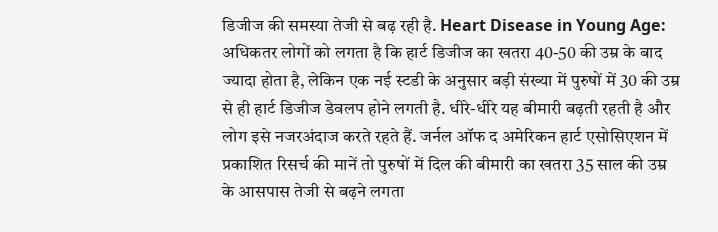डिजीज की समस्या तेजी से बढ़ रही है. Heart Disease in Young Age: अधिकतर लोगों को लगता है कि हार्ट डिजीज का खतरा 40-50 की उम्र के बाद ज्यादा होता है, लेकिन एक नई स्टडी के अनुसार बड़ी संख्या में पुरुषों में 30 की उम्र से ही हार्ट डिजीज डेवलप होने लगती है. धीरे-धीरे यह बीमारी बढ़ती रहती है और लोग इसे नजरअंदाज करते रहते हैं. जर्नल ऑफ द अमेरिकन हार्ट एसोसिएशन में प्रकाशित रिसर्च की मानें तो पुरुषों में दिल की बीमारी का खतरा 35 साल की उम्र के आसपास तेजी से बढ़ने लगता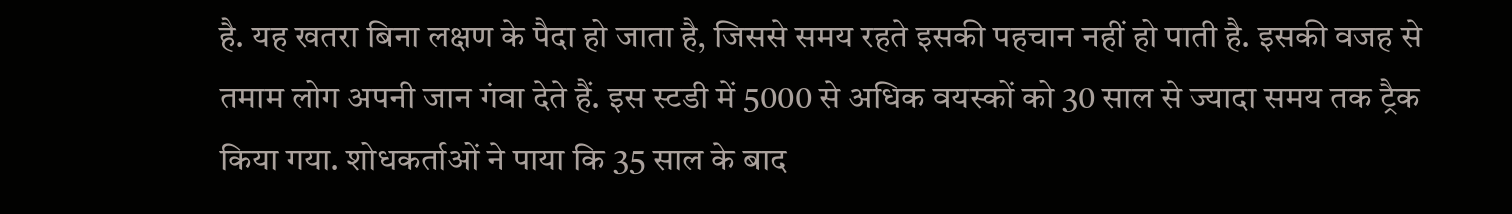है. यह खतरा बिना लक्षण के पैदा हो जाता है, जिससे समय रहते इसकी पहचान नहीं हो पाती है. इसकी वजह से तमाम लोग अपनी जान गंवा देते हैं. इस स्टडी में 5000 से अधिक वयस्कों को 30 साल से ज्यादा समय तक ट्रैक किया गया. शोधकर्ताओं ने पाया कि 35 साल के बाद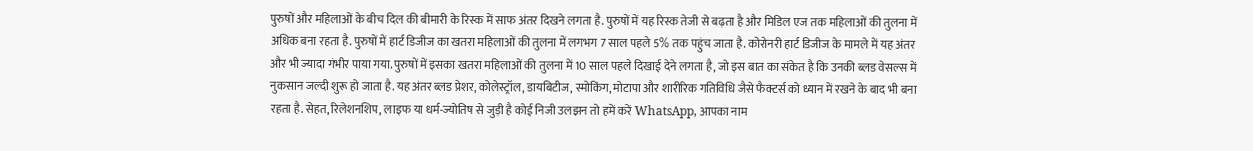पुरुषों और महिलाओं के बीच दिल की बीमारी के रिस्क में साफ अंतर दिखने लगता है. पुरुषों में यह रिस्क तेजी से बढ़ता है और मिडिल एज तक महिलाओं की तुलना में अधिक बना रहता है. पुरुषों में हार्ट डिजीज का खतरा महिलाओं की तुलना में लगभग 7 साल पहले 5% तक पहुंच जाता है. कोरोनरी हार्ट डिजीज के मामले में यह अंतर और भी ज्यादा गंभीर पाया गया. पुरुषों में इसका खतरा महिलाओं की तुलना में 10 साल पहले दिखाई देने लगता है, जो इस बात का संकेत है कि उनकी ब्लड वेसल्स में नुकसान जल्दी शुरू हो जाता है. यह अंतर ब्लड प्रेशर, कोलेस्ट्रॉल, डायबिटीज, स्मोकिंग, मोटापा और शारीरिक गतिविधि जैसे फैक्टर्स को ध्यान में रखने के बाद भी बना रहता है. सेहत, रिलेशनशिप, लाइफ या धर्म-ज्योतिष से जुड़ी है कोई निजी उलझन तो हमें करें WhatsApp, आपका नाम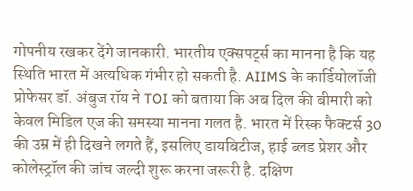गोपनीय रखकर देंगे जानकारी. भारतीय एक्सपर्ट्स का मानना है कि यह स्थिति भारत में अत्यधिक गंभीर हो सकती है. AIIMS के कार्डियोलॉजी प्रोफेसर डॉ. अंबुज रॉय ने TOI को बताया कि अब दिल की बीमारी को केवल मिडिल एज की समस्या मानना गलत है. भारत में रिस्क फैक्टर्स 30 की उम्र में ही दिखने लगते हैं, इसलिए डायबिटीज, हाई ब्लड प्रेशर और कोलेस्ट्रॉल की जांच जल्दी शुरू करना जरूरी है. दक्षिण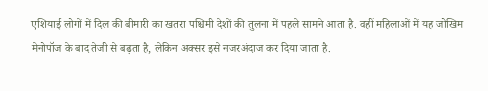एशियाई लोगों में दिल की बीमारी का खतरा पश्चिमी देशों की तुलना में पहले सामने आता है. वहीं महिलाओं में यह जोखिम मेनोपॉज के बाद तेजी से बढ़ता है, लेकिन अक्सर इसे नजरअंदाज कर दिया जाता है.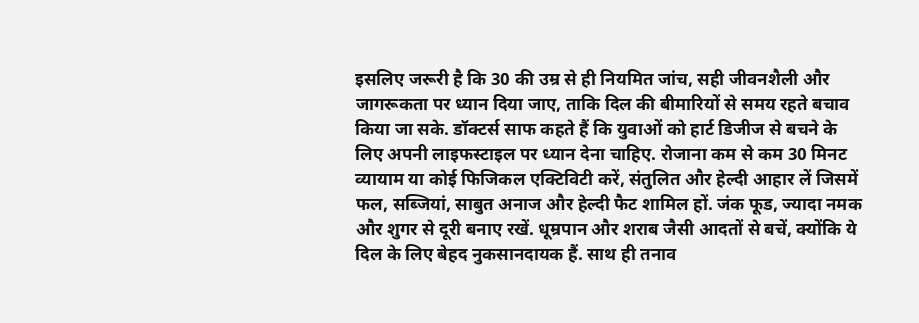इसलिए जरूरी है कि 30 की उम्र से ही नियमित जांच, सही जीवनशैली और जागरूकता पर ध्यान दिया जाए, ताकि दिल की बीमारियों से समय रहते बचाव किया जा सके. डॉक्टर्स साफ कहते हैं कि युवाओं को हार्ट डिजीज से बचने के लिए अपनी लाइफस्टाइल पर ध्यान देना चाहिए. रोजाना कम से कम 30 मिनट व्यायाम या कोई फिजिकल एक्टिविटी करें, संतुलित और हेल्दी आहार लें जिसमें फल, सब्जियां, साबुत अनाज और हेल्दी फैट शामिल हों. जंक फूड, ज्यादा नमक और शुगर से दूरी बनाए रखें. धूम्रपान और शराब जैसी आदतों से बचें, क्योंकि ये दिल के लिए बेहद नुकसानदायक हैं. साथ ही तनाव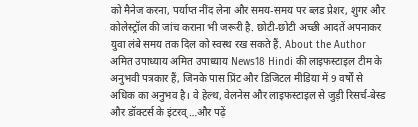को मैनेज करना, पर्याप्त नींद लेना और समय-समय पर ब्लड प्रेशर, शुगर और कोलेस्ट्रॉल की जांच कराना भी जरूरी है. छोटी-छोटी अच्छी आदतें अपनाकर युवा लंबे समय तक दिल को स्वस्थ रख सकते हैं. About the Author अमित उपाध्याय अमित उपाध्याय News18 Hindi की लाइफस्टाइल टीम के अनुभवी पत्रकार हैं, जिनके पास प्रिंट और डिजिटल मीडिया में 9 वर्षों से अधिक का अनुभव है। वे हेल्थ, वेलनेस और लाइफस्टाइल से जुड़ी रिसर्च-बेस्ड और डॉक्टर्स के इंटरव्…और पढ़ें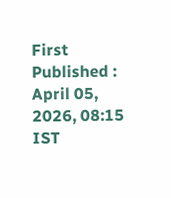First Published : April 05, 2026, 08:15 IST